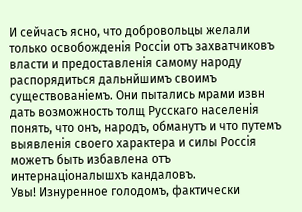И сейчасъ ясно, что добровольцы желали только освобожденiя Россiи отъ захватчиковъ власти и предоставленiя самому народу распорядиться дальнйшимъ своимъ существованiемъ. Они пытались мрами извн дать возможность толщ Русскаго населенiя понять, что онъ, народъ, обманутъ и что путемъ выявленiя своего характера и силы Россiя можетъ быть избавлена отъ интернацiоналышхъ кандаловъ.
Увы! Изнуренное голодомъ, фактически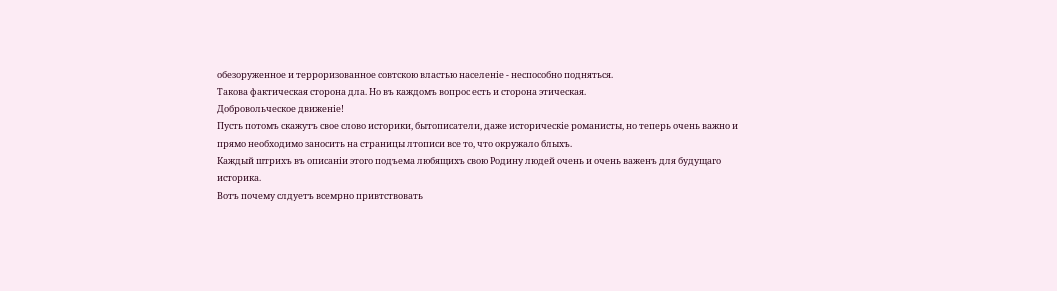обезоруженное и терроризованное совтскою властью населенiе - неспособно подняться.
Такова фактическая сторона дла. Но въ каждомъ вопрос есть и сторона этическая.
Добровольческое движенiе!
Пусть потомъ скажутъ свое слово историки, бытописатели, даже историческiе романисты, но теперь очень важно и прямо необходимо заносить на страницы лтописи все то, что окружало блыхъ.
Каждый штрихъ въ описанiи этого подъема любящихъ свою Родину людей очень и очень важенъ для будущаго историка.
Вотъ почему слдуетъ всемрно привтствовать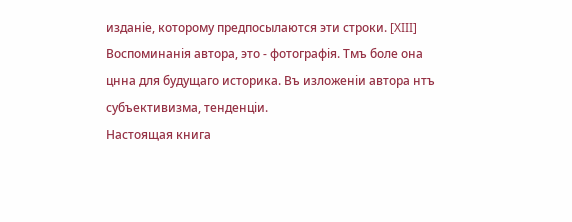изданiе, которому предпосылаются эти строки. [XIII]
Воспоминанiя автора, это - фотографiя. Тмъ боле она цнна для будущаго историка. Въ изложенiи автора нтъ субъективизма, тенденцiи.
Настоящая книга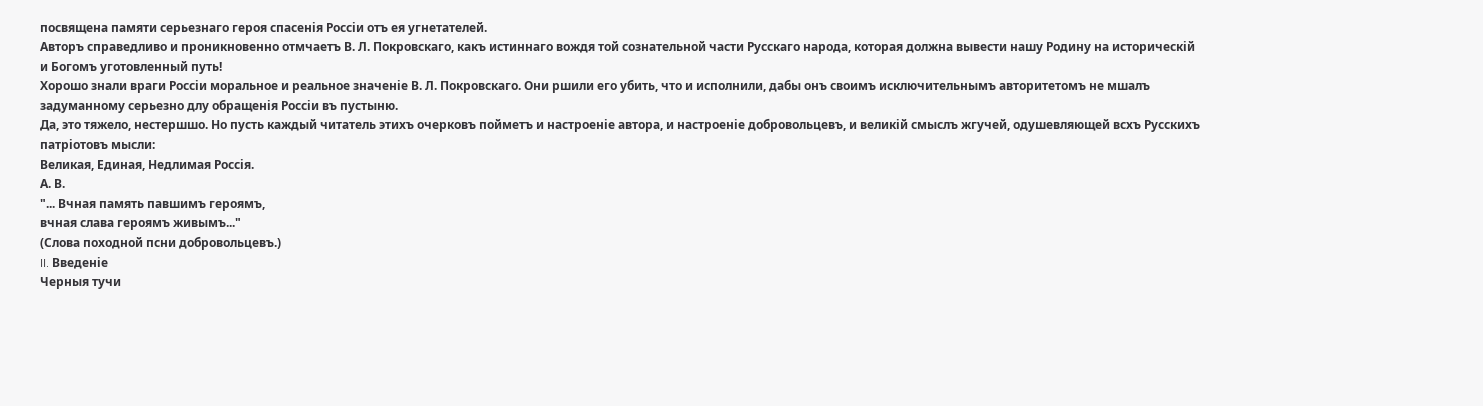посвящена памяти серьезнаго героя спасенiя Россiи отъ ея угнетателей.
Авторъ справедливо и проникновенно отмчаетъ В. Л. Покровскаго, какъ истиннаго вождя той сознательной части Русскаго народа, которая должна вывести нашу Родину на историческiй и Богомъ уготовленный путь!
Хорошо знали враги Россiи моральное и реальное значенiе В. Л. Покровскаго. Они ршили его убить, что и исполнили, дабы онъ своимъ исключительнымъ авторитетомъ не мшалъ задуманному серьезно длу обращенiя Россiи въ пустыню.
Да, это тяжело, нестершшо. Но пусть каждый читатель этихъ очерковъ пойметъ и настроенiе автора, и настроенiе добровольцевъ, и великiй смыслъ жгучей, одушевляющей всхъ Русскихъ патрiотовъ мысли:
Великая, Единая, Недлимая Россiя.
А. В.
"... Вчная память павшимъ героямъ,
вчная слава героямъ живымъ..."
(Слова походной псни добровольцевъ.)
II. Введенiе
Черныя тучи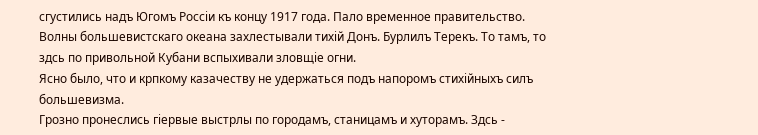сгустились надъ Югомъ Россiи къ концу 1917 года. Пало временное правительство. Волны большевистскаго океана захлестывали тихiй Донъ. Бурлилъ Терекъ. То тамъ, то здсь по привольной Кубани вспыхивали зловщiе огни.
Ясно было, что и крпкому казачеству не удержаться подъ напоромъ стихiйныхъ силъ большевизма.
Грозно пронеслись гiервые выстрлы по городамъ, станицамъ и хуторамъ. Здсь -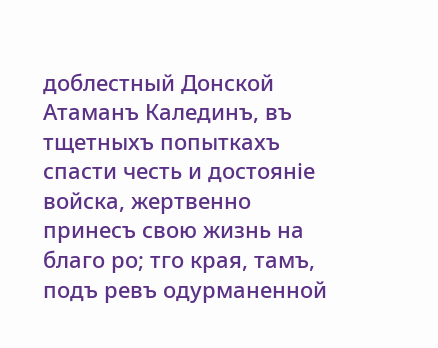доблестный Донской Атаманъ Калединъ, въ тщетныхъ попыткахъ спасти честь и достоянiе войска, жертвенно принесъ свою жизнь на благо ро; тго края, тамъ, подъ ревъ одурманенной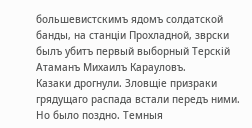большевистскимъ ядомъ солдатской банды, на станцiи Прохладной, зврски былъ убитъ первый выборный Терскiй Атаманъ Михаилъ Карауловъ.
Казаки дрогнули. Зловщiе призраки грядущаго распада встали передъ ними. Но было поздно. Темныя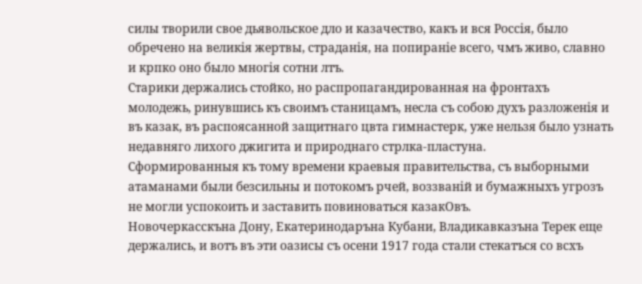силы творили свое дьявольское дло и казачество, какъ и вся Россiя, было обречено на великiя жертвы, страданiя, на попиранiе всего, чмъ живо, славно и крпко оно было многiя сотни лтъ.
Старики держались стойко, но распропагандированная на фронтахъ молодежь, ринувшись къ своимъ станицамъ, несла съ собою духъ разложенiя и въ казак, въ распоясанной защитнаго цвта гимнастерк, уже нельзя было узнать недавняго лихого джигита и природнаго стрлка-пластуна.
Сформированныя къ тому времени краевыя правительства, съ выборными атаманами были безсильны и потокомъ рчей, воззванiй и бумажныхъ угрозъ не могли успокоить и заставить повиноваться казакОвъ.
Новочеркасскъна Дону, Екатеринодаръна Кубани, Владикавказъна Терек еще держались, и вотъ въ эти оазисы съ осени 1917 года стали стекатъся со всхъ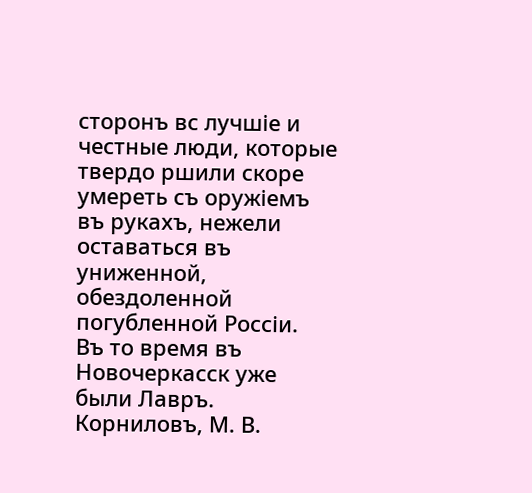сторонъ вс лучшiе и честные люди, которые твердо ршили скоре умереть съ оружiемъ въ рукахъ, нежели оставаться въ униженной, обездоленной погубленной Россiи.
Въ то время въ Новочеркасск уже были Лавръ. Корниловъ, М. В.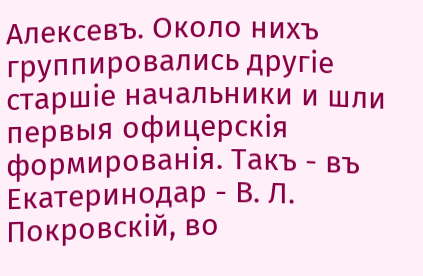Алексевъ. Около нихъ группировались другiе старшiе начальники и шли первыя офицерскiя формированiя. Такъ - въ Екатеринодар - В. Л. Покровскiй, во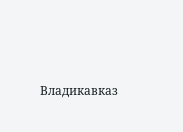Владикавказ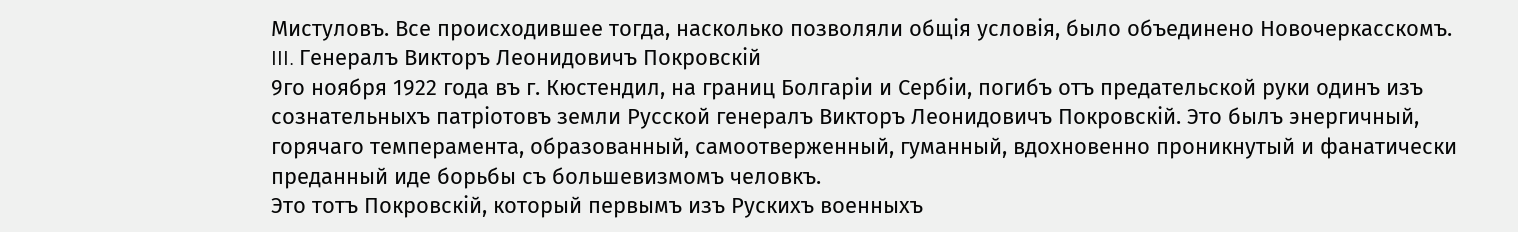Мистуловъ. Все происходившее тогда, насколько позволяли общiя условiя, было объединено Новочеркасскомъ.
III. Генералъ Викторъ Леонидовичъ Покровскiй
9го ноября 1922 года въ г. Кюстендил, на границ Болгарiи и Сербiи, погибъ отъ предательской руки одинъ изъ сознательныхъ патрiотовъ земли Русской генералъ Викторъ Леонидовичъ Покровскiй. Это былъ энергичный, горячаго темперамента, образованный, самоотверженный, гуманный, вдохновенно проникнутый и фанатически преданный иде борьбы съ большевизмомъ человкъ.
Это тотъ Покровскiй, который первымъ изъ Рускихъ военныхъ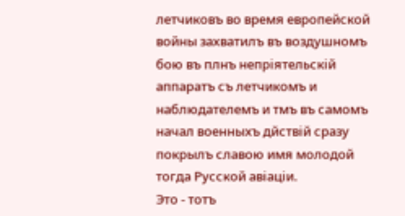летчиковъ во время европейской войны захватилъ въ воздушномъ бою въ плнъ непрiятельскiй аппаратъ съ летчикомъ и наблюдателемъ и тмъ въ самомъ начал военныхъ дйствiй сразу покрылъ славою имя молодой тогда Русской авiацiи.
Это - тотъ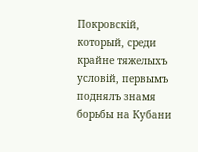Покровскiй, который, среди крайне тяжелыхъ условiй, первымъ поднялъ знамя борьбы на Кубани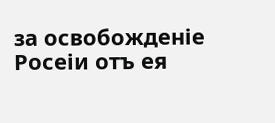за освобожденiе Росеiи отъ ея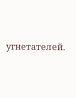угнетателей.